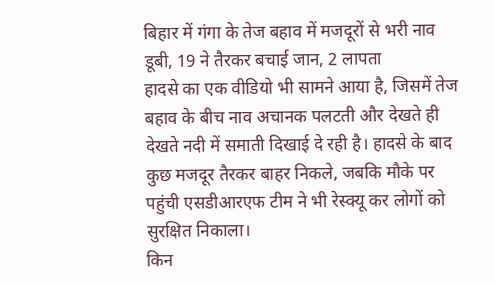बिहार में गंगा के तेज बहाव में मजदूरों से भरी नाव डूबी, 19 ने तैरकर बचाई जान, 2 लापता
हादसे का एक वीडियो भी सामने आया है, जिसमें तेज बहाव के बीच नाव अचानक पलटती और देखते ही देखते नदी में समाती दिखाई दे रही है। हादसे के बाद कुछ मजदूर तैरकर बाहर निकले, जबकि मौके पर पहुंची एसडीआरएफ टीम ने भी रेस्क्यू कर लोगों को सुरक्षित निकाला।
किन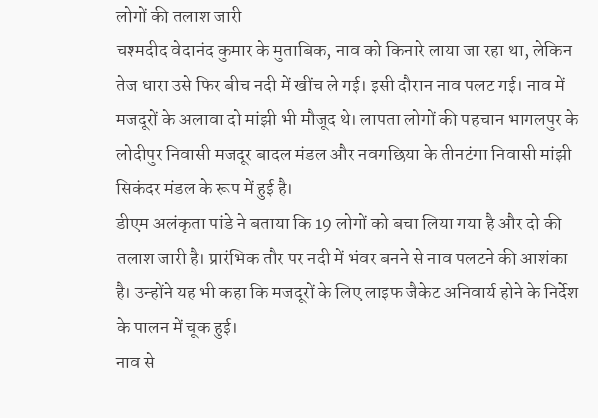लोगों की तलाश जारी
चश्मदीद वेदानंद कुमार के मुताबिक, नाव को किनारे लाया जा रहा था, लेकिन तेज धारा उसे फिर बीच नदी में खींच ले गई। इसी दौरान नाव पलट गई। नाव में मजदूरों के अलावा दो मांझी भी मौजूद थे। लापता लोगों की पहचान भागलपुर के लोदीपुर निवासी मजदूर बादल मंडल और नवगछिया के तीनटंगा निवासी मांझी सिकंदर मंडल के रूप में हुई है।
डीएम अलंकृता पांडे ने बताया कि 19 लोगों को बचा लिया गया है और दो की तलाश जारी है। प्रारंभिक तौर पर नदी में भंवर बनने से नाव पलटने की आशंका है। उन्होंने यह भी कहा कि मजदूरों के लिए लाइफ जैकेट अनिवार्य होने के निर्देश के पालन में चूक हुई।
नाव से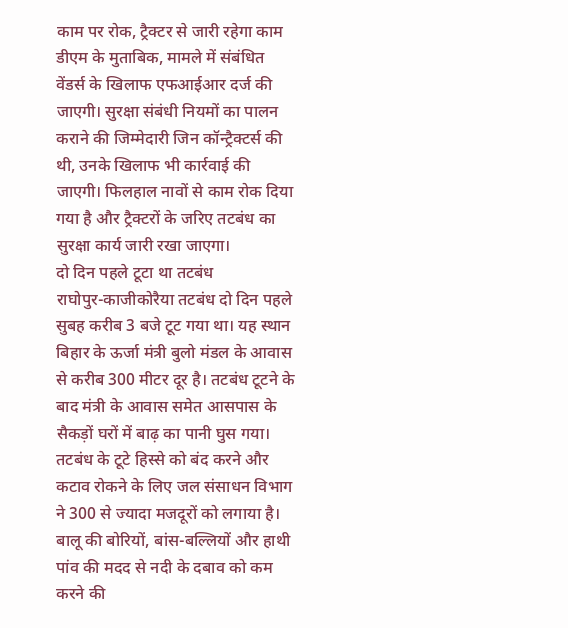काम पर रोक, ट्रैक्टर से जारी रहेगा काम
डीएम के मुताबिक, मामले में संबंधित वेंडर्स के खिलाफ एफआईआर दर्ज की जाएगी। सुरक्षा संबंधी नियमों का पालन कराने की जिम्मेदारी जिन कॉन्ट्रैक्टर्स की थी, उनके खिलाफ भी कार्रवाई की जाएगी। फिलहाल नावों से काम रोक दिया गया है और ट्रैक्टरों के जरिए तटबंध का सुरक्षा कार्य जारी रखा जाएगा।
दो दिन पहले टूटा था तटबंध
राघोपुर-काजीकोरैया तटबंध दो दिन पहले सुबह करीब 3 बजे टूट गया था। यह स्थान बिहार के ऊर्जा मंत्री बुलो मंडल के आवास से करीब 300 मीटर दूर है। तटबंध टूटने के बाद मंत्री के आवास समेत आसपास के सैकड़ों घरों में बाढ़ का पानी घुस गया।
तटबंध के टूटे हिस्से को बंद करने और कटाव रोकने के लिए जल संसाधन विभाग ने 300 से ज्यादा मजदूरों को लगाया है। बालू की बोरियों, बांस-बल्लियों और हाथी पांव की मदद से नदी के दबाव को कम करने की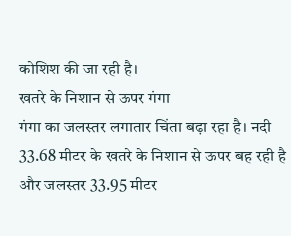कोशिश की जा रही है।
खतरे के निशान से ऊपर गंगा
गंगा का जलस्तर लगातार चिंता बढ़ा रहा है। नदी 33.68 मीटर के खतरे के निशान से ऊपर बह रही है और जलस्तर 33.95 मीटर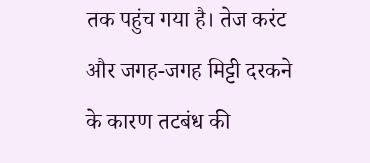तक पहुंच गया है। तेज करंट और जगह-जगह मिट्टी दरकने के कारण तटबंध की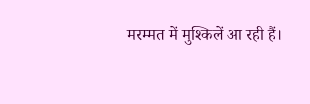मरम्मत में मुश्किलें आ रही हैं।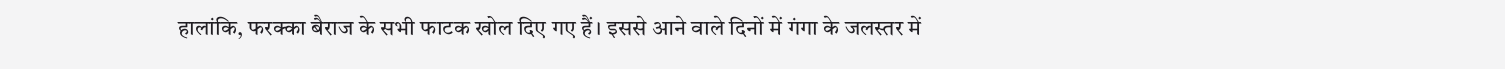हालांकि, फरक्का बैराज के सभी फाटक खोल दिए गए हैं। इससे आने वाले दिनों में गंगा के जलस्तर में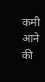कमी आने की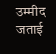उम्मीद जताई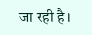जा रही है।